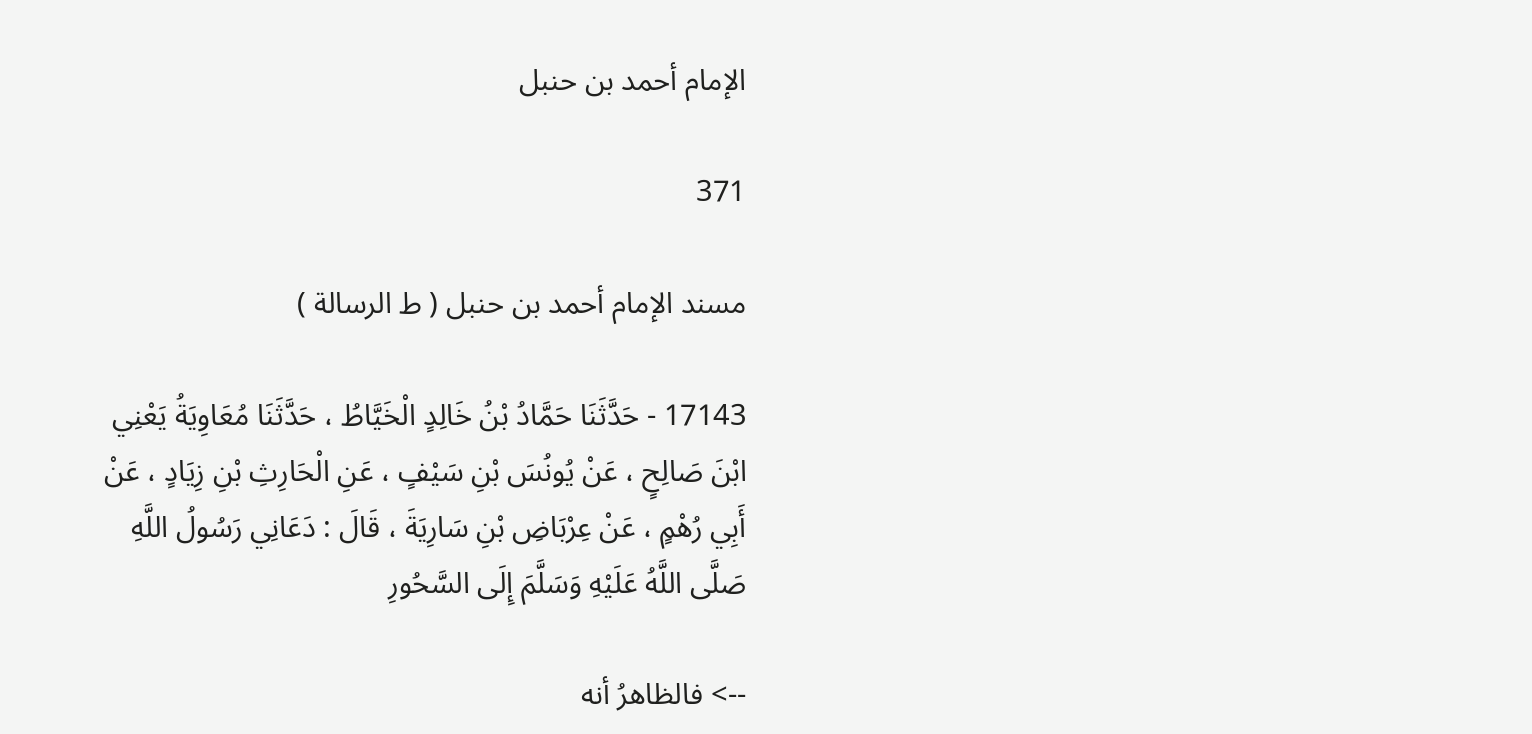الإمام أحمد بن حنبل

371

مسند الإمام أحمد بن حنبل ( ط الرسالة )

17143 - حَدَّثَنَا حَمَّادُ بْنُ خَالِدٍ الْخَيَّاطُ ، حَدَّثَنَا مُعَاوِيَةُ يَعْنِي ابْنَ صَالِحٍ ، عَنْ يُونُسَ بْنِ سَيْفٍ ، عَنِ الْحَارِثِ بْنِ زِيَادٍ ، عَنْ أَبِي رُهْمٍ ، عَنْ عِرْبَاضِ بْنِ سَارِيَةَ ، قَالَ : دَعَانِي رَسُولُ اللَّهِ صَلَّى اللَّهُ عَلَيْهِ وَسَلَّمَ إِلَى السَّحُورِ

--> فالظاهرُ أنه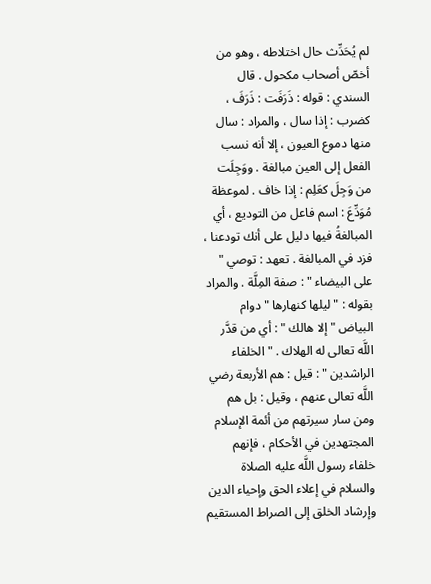لم يُحَدِّث حال اختلاطه ، وهو من أخصّ أصحاب مكحول . قال السندي : قوله : ذَرَفَت : ذَرَفَ ، كضرب : إذا سال ، والمراد : سال منها دموع العيون ، إلا أنه نسب الفعل إلى العين مبالغة . ووَجِلَت من وَجِلَ كعَلِم : إذا خاف . لموعظة مُوَدِّعَ : اسم فاعل من التوديع ، أي المبالغةُ فيها دليل على أنك تودعنا ، فزد في المبالغة . تعهد : توصي " على البيضاء " : صفة المِلَّة . والمراد بقوله : " ليلها كنهارها " دوام البياض " إلا هالك " : أي من قدَّر اللَّه تعالى له الهلاك . " الخلفاء الراشدين " : قيل : هم الأربعة رضي اللَّه تعالى عنهم ، وقيل : بل هم ومن سار سيرتهم من أئمة الإسلام المجتهدين في الأحكام ، فإنهم خلفاء رسول اللَّه عليه الصلاة والسلام في إعلاء الحق وإحياء الدين وإرشاد الخلق إلى الصراط المستقيم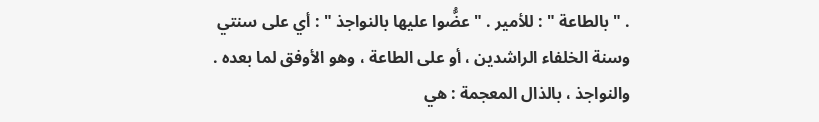. " بالطاعة " : للأمير . " عضُّوا عليها بالنواجذ " : أي على سنتي وسنة الخلفاء الراشدين ، أو على الطاعة ، وهو الأوفق لما بعده . والنواجذ ، بالذال المعجمة : هي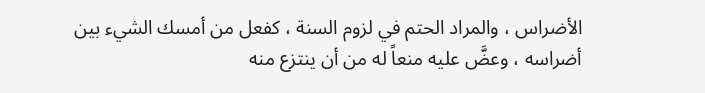الأضراس ، والمراد الحتم في لزوم السنة ، كفعل من أمسك الشيء بين أضراسه ، وعضَّ عليه منعاً له من أن ينتزع منه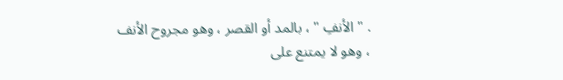. " الأنفِ " ، بالمد أو القصر ، وهو مجروح الأنف ، وهو لا يمتنع على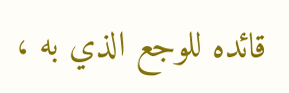قائده للوجع الذي به ،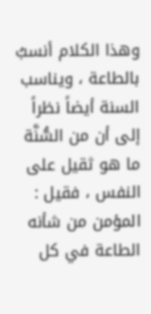وهذا الكلام أنسبُ بالطاعة ، ويناسب السنة أيضاً نظراً إلى أن من السُّنَّة ما هو ثقيل على النفس ، فقيل : المؤمن من شأنه الطاعة في كل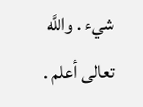شيء . واللَّه تعالى أعلم .